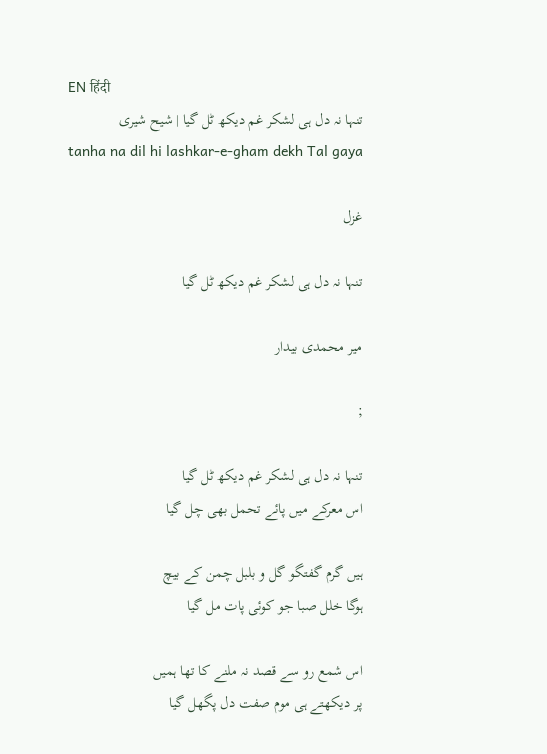EN हिंदी
تنہا نہ دل ہی لشکر غم دیکھ ٹل گیا | شیح شیری
tanha na dil hi lashkar-e-gham dekh Tal gaya

غزل

تنہا نہ دل ہی لشکر غم دیکھ ٹل گیا

میر محمدی بیدار

;

تنہا نہ دل ہی لشکر غم دیکھ ٹل گیا
اس معرکے میں پائے تحمل بھی چل گیا

ہیں گرم گفتگو گل و بلبل چمن کے بیچ
ہوگا خلل صبا جو کوئی پات مل گیا

اس شمع رو سے قصد نہ ملنے کا تھا ہمیں
پر دیکھتے ہی موم صفت دل پگھل گیا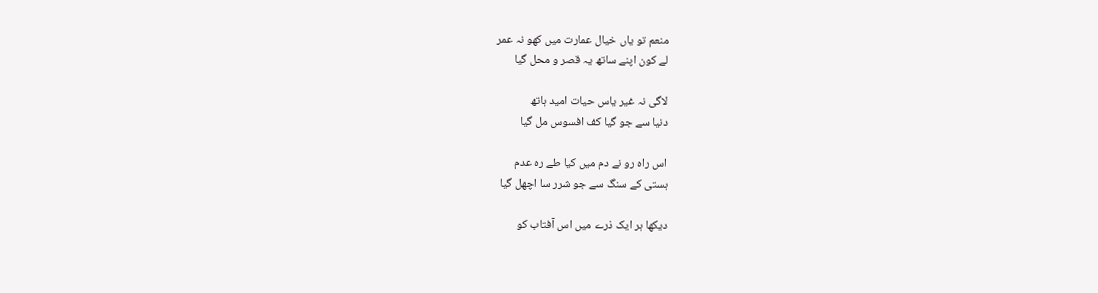منعم تو یاں خیال عمارت میں کھو نہ عمر
لے کون اپنے ساتھ یہ قصر و محل گیا

لاگی نہ غیر یاس حیات امید ہاتھ
دنیا سے جو گیا کف افسوس مل گیا

اس راہ رو نے دم میں کیا طے رہ عدم
ہستی کے سنگ سے جو شرر سا اچھل گیا

دیکھا ہر ایک ذرے میں اس آفتاب کو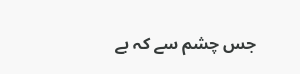جس چشم سے کہ بے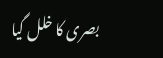بصری کا خلل گیا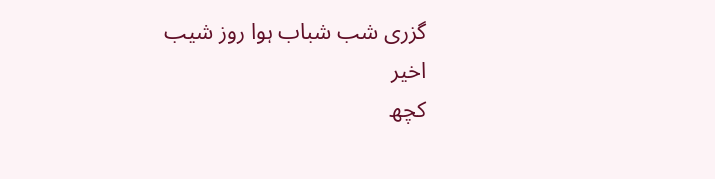گزری شب شباب ہوا روز شیب اخیر
کچھ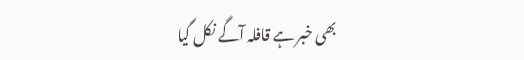بھی خبر ہے قافلہ آگے نکل گیا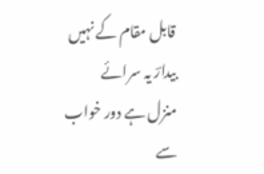قابل مقام کے نہیں بیدارؔ یہ سرائے
منزل ہے دور خواب سے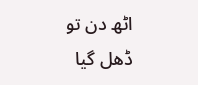اٹھ دن تو ڈھل گیا